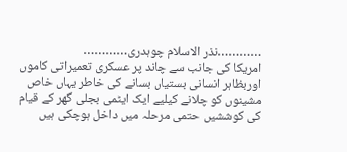…………نذر الاسلام چوہدری…………
امریکا کی جانب سے چاند پر عسکری تعمیراتی کاموں اوربظاہر انسانی بستیاں بسانے کی خاطر یہاں خاص مشینوں کو چلانے کیلیے ایک ایٹمی بجلی گھر کے قیام کی کوششیں حتمی مرحلہ میں داخل ہوچکی ہیں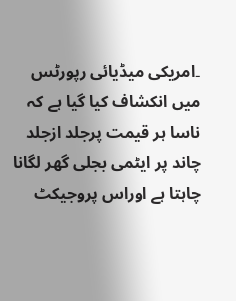۔امریکی میڈیائی رپورٹس میں انکشاف کیا گیا ہے کہ ناسا ہر قیمت پرجلد ازجلد چاند پر ایٹمی بجلی گھر لگانا چاہتا ہے اوراس پروجیکٹ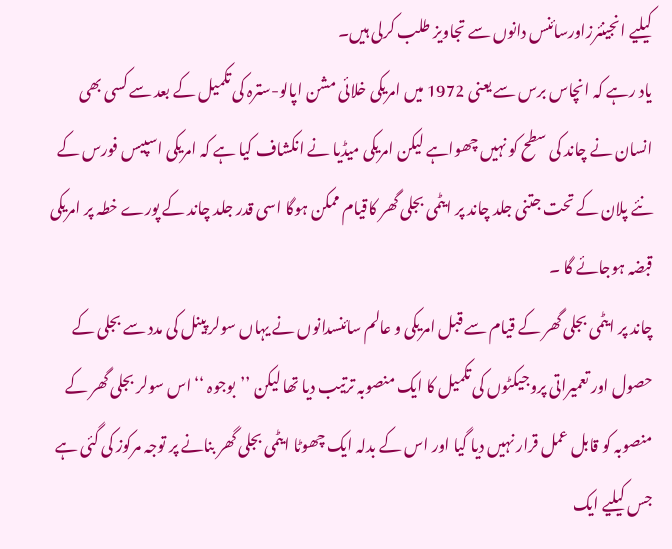کیلیے انجینئرزاورسائنس دانوں سے تجاویز طلب کرلی ہیں۔
یاد رہے کہ انچاس برس سے یعنی 1972 میں امریکی خلائی مشن اپالو-سترہ کی تکمیل کے بعد سے کسی بھی انسان نے چاند کی سطح کو نہیں چھواہے لیکن امریکی میڈیا نے انکشاف کیا ہے کہ امریکی اسپیس فورس کے نئے پلان کے تحت جتنی جلد چاند پر ایٹمی بجلی گھر کاقیام ممکن ہوگا اسی قدر جلد چاند کے پورے خطہ پر امریکی قبضہ ہوجائے گا ۔
چاند پر ایٹمی بجلی گھر کے قیام سے قبل امریکی و عالم سائنسدانوں نے یہاں سولر پینل کی مدد سے بجلی کے حصول اور تعمیراتی پروجیکٹوں کی تکمیل کا ایک منصوبہ ترتیب دیا تھا لیکن ’’بوجوہ ‘‘اس سولر بجلی گھر کے منصوبہ کو قابل عمل قرار نہیں دیا گیا اور اس کے بدلہ ایک چھوٹا ایٹمی بجلی گھر بنانے پر توجہ مرکوز کی گئی ہے جس کیلیے ایک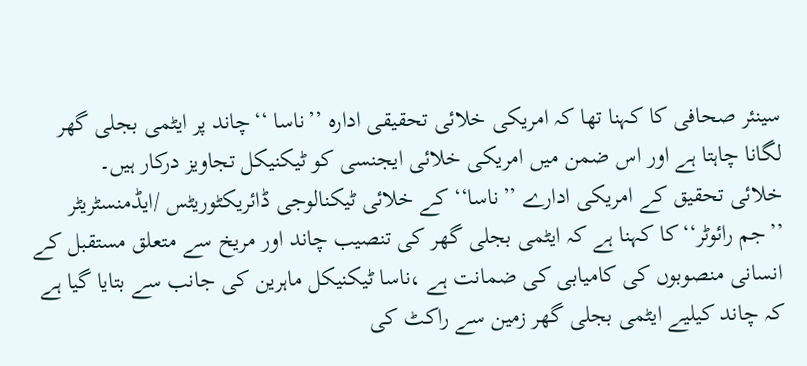سینئر صحافی کا کہنا تھا کہ امریکی خلائی تحقیقی ادارہ ’’ناسا ‘‘چاند پر ایٹمی بجلی گھر لگانا چاہتا ہے اور اس ضمن میں امریکی خلائی ایجنسی کو ٹیکنیکل تجاویز درکار ہیں۔
خلائی تحقیق کے امریکی ادارے ’’ناسا‘‘ کے خلائی ٹیکنالوجی ڈائریکٹوریٹس /ایڈمنسٹریٹر ’’جم رائوٹر‘‘کا کہنا ہے کہ ایٹمی بجلی گھر کی تنصیب چاند اور مریخ سے متعلق مستقبل کے انسانی منصوبوں کی کامیابی کی ضمانت ہے ،ناسا ٹیکنیکل ماہرین کی جانب سے بتایا گیا ہے کہ چاند کیلیے ایٹمی بجلی گھر زمین سے راکٹ کی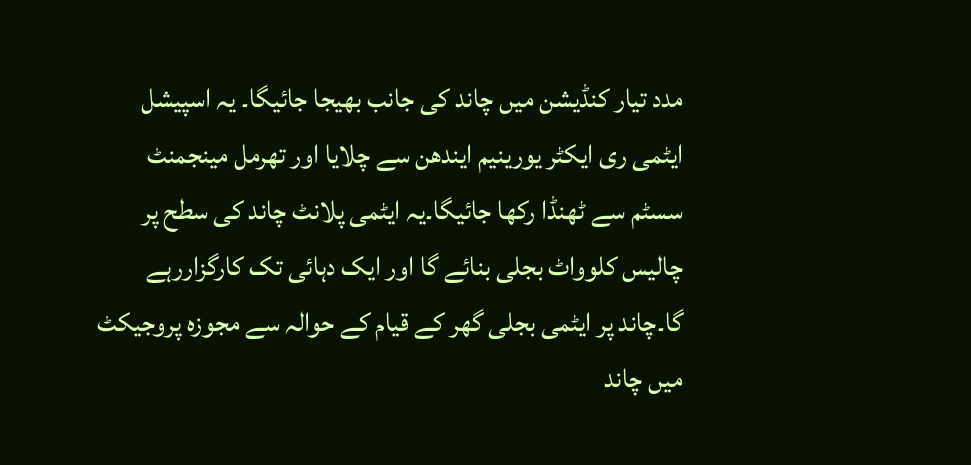مدد تیار کنڈیشن میں چاند کی جانب بھیجا جائیگا۔ یہ اسپیشل ایٹمی ری ایکٹر یورینیم ایندھن سے چلایا اور تھرمل مینجمنٹ سسٹم سے ٹھنڈا رکھا جائیگا۔یہ ایٹمی پلانٹ چاند کی سطح پر چالیس کلوواٹ بجلی بنائے گا اور ایک دہائی تک کارگزاررہے گا۔چاند پر ایٹمی بجلی گھر کے قیام کے حوالہ سے مجوزہ پروجیکٹ میں چاند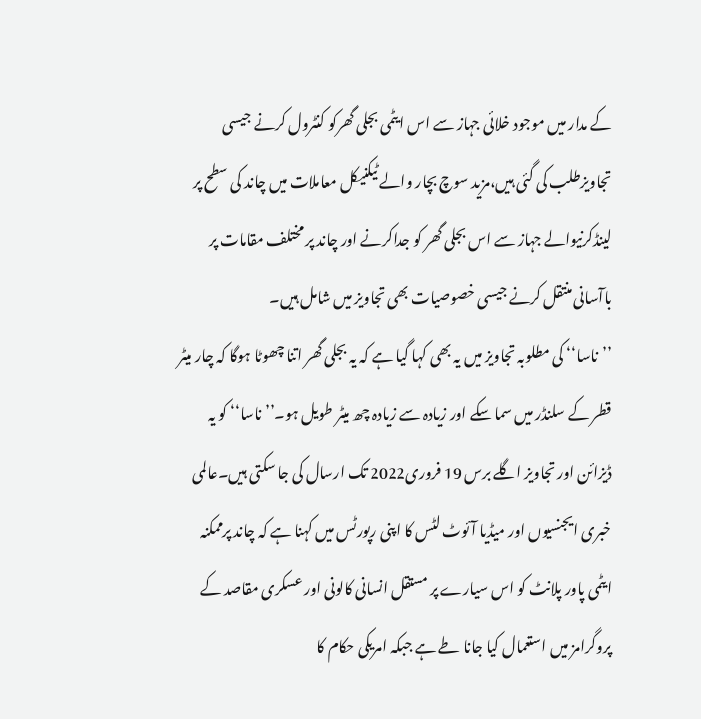کے مدار میں موجود خلائی جہاز سے اس ایٹمی بجلی گھرکو کنٹرول کرنے جیسی تجاویزطلب کی گئی ہیں،مزید سوچ بچار والے ٹیکنیکل معاملات میں چاند کی سطح پر لینڈکرنیوالے جہاز سے اس بجلی گھر کو جداکرنے اور چاند پر مختلف مقامات پر باآسانی منتقل کرنے جیسی خصوصیات بھی تجاویز میں شامل ہیں۔
’’ناسا‘‘ کی مطلوبہ تجاویز میں یہ بھی کہا گیا ہے کہ یہ بجلی گھر اتنا چھوٹا ہوگا کہ چار میٹر قطر کے سلنڈر میں سما سکے اور زیادہ سے زیادہ چھ میٹر طویل ہو۔’’ ناسا‘‘ کو یہ ڈیزائن اور تجاویز اگلے برس 19 فروری2022 تک ارسال کی جا سکتی ہیں۔عالمی خبری ایجنسیوں اور میڈیا آئوٹ لٹس کا اپنی رپورٹس میں کہنا ہے کہ چاند پرممکنہ ایٹمی پاور پلانٹ کو اس سیارے پر مستقل انسانی کالونی اور عسکری مقاصد کے پروگرامز میں استعمال کیا جانا طے ہے جبکہ امریکی حکام کا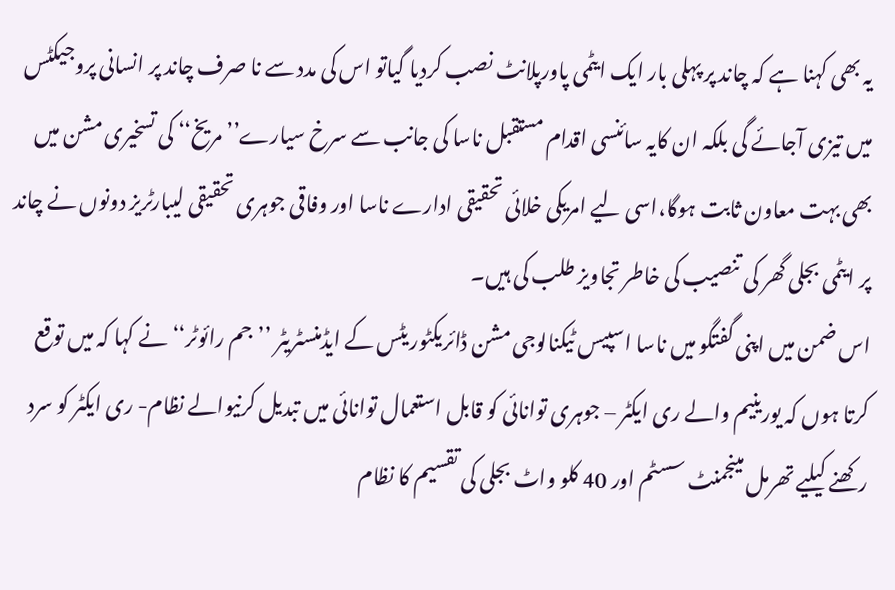یہ بھی کہنا ہے کہ چاند پر پہلی بار ایک ایٹمی پاورپلانٹ نصب کردیا گیاتو اس کی مدد سے نا صرف چاند پر انسانی پروجیکٹس میں تیزی آجائے گی بلکہ ان کایہ سائنسی اقدام مستقبل ناسا کی جانب سے سرخ سیارے’’ مریخ‘‘ کی تسخیری مشن میں بھی بہت معاون ثابت ہوگا،اسی لیے امریکی خلائی تحقیقی ادارے ناسا اور وفاقی جوہری تحقیقی لیبارٹریز دونوں نے چاند پر ایٹمی بجلی گھر کی تنصیب کی خاطر تجاویز طلب کی ہیں۔
اس ضمن میں اپنی گفتگو میں ناسا اسپیس ٹیکنالوجی مشن ڈائریکٹوریٹس کے ایڈمنسٹریٹر ’’جم رائوٹر‘‘ نے کہا کہ میں توقع کرتا ہوں کہ یورینیم والے ری ایکٹر – جوہری توانائی کو قابل استعمال توانائی میں تبدیل کرنیوالے نظام- ری ایکٹر کو سرد رکھنے کیلیے تھرمل مینجمنٹ سسٹم اور 40 کلو واٹ بجلی کی تقسیم کا نظام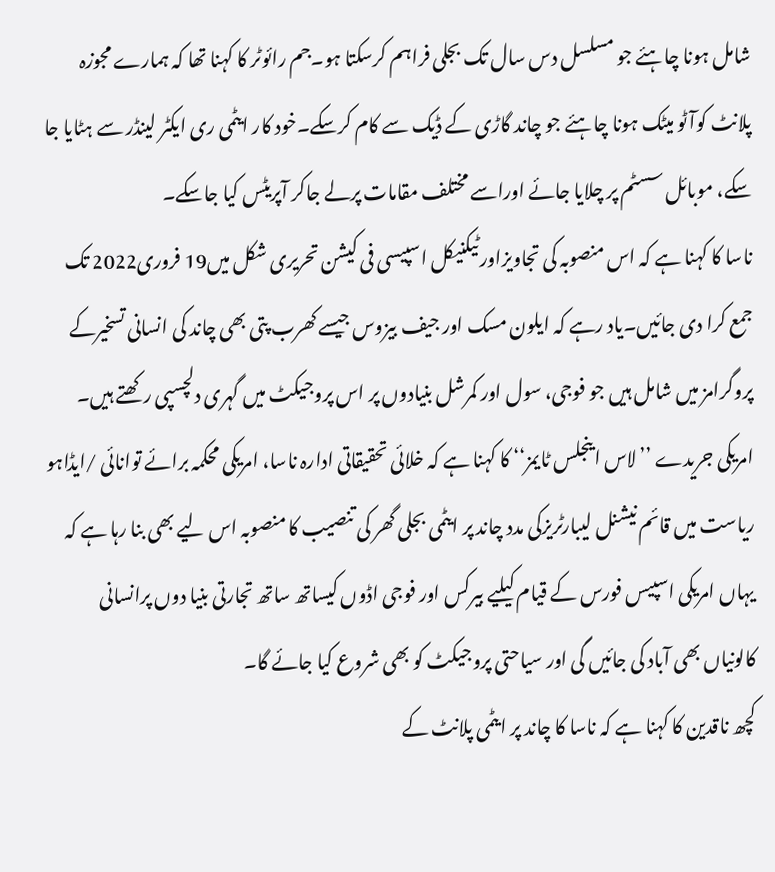شامل ہونا چاہئے جو مسلسل دس سال تک بجلی فراہم کرسکتا ہو۔جم رائوٹر کا کہنا تھا کہ ہمارے مجوزہ پلانٹ کوآٹو میٹک ہونا چاہئے جو چاند گاڑی کے ڈیک سے کام کرسکے۔خود کار ایٹمی ری ایکٹر لینڈر سے ہٹایا جا سکے، موبائل سسٹم پر چلایا جائے اوراسے مختلف مقامات پرلے جاکر آپریٹس کیا جاسکے۔
ناسا کا کہنا ہے کہ اس منصوبہ کی تجاویزاور ٹیکنیکل اسپیسی فی کیشن تحریری شکل میں19 فروری2022 تک جمع کرا دی جائیں۔یاد رہے کہ ایلون مسک اور جیف بیزوس جیسے کھرب پتی بھی چاند کی انسانی تسخیرکے پروگرامز میں شامل ہیں جو فوجی، سول اور کمرشل بنیادوں پر اس پروجیکٹ میں گہری دلچسپی رکھتے ہیں۔
امریکی جریدے ’’لاس اینجلس ٹایمز‘‘ کا کہنا ہے کہ خلائی تحقیقاتی ادارہ ناسا، امریکی محکمہ برائے توانائی /ایڈاہو ریاست میں قائم نیشنل لیبارٹریزکی مدد چاند پر ایٹمی بجلی گھر کی تنصیب کا منصوبہ اس لیے بھی بنا رہا ہے کہ یہاں امریکی اسپیس فورس کے قیام کیلیے بیرکس اور فوجی اڈوں کیساتھ ساتھ تجارتی بنیا دوں پرانسانی کالونیاں بھی آباد کی جائیں گی اور سیاحتی پروجیکٹ کو بھی شروع کیا جائے گا۔
کچھ ناقدین کا کہنا ہے کہ ناسا کا چاند پر ایٹمی پلانٹ کے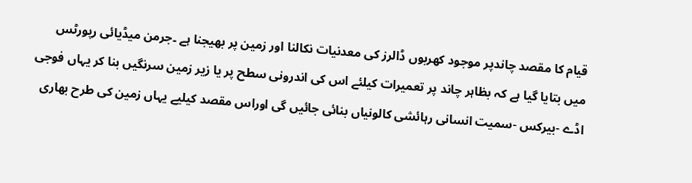قیام کا مقصد چاندپر موجود کھربوں ڈالرز کی معدنیات نکالنا اور زمین پر بھیجنا ہے ۔جرمن میڈیائی رپورٹس میں بتایا گیا ہے کہ بظاہر چاند پر تعمیرات کیلئے اس کی اندرونی سطح پر یا زیر زمین سرنگیں بنا کر یہاں فوجی اڈے -بیرکس -سمیت انسانی رہائشی کالونیاں بنائی جائیں گی اوراس مقصد کیلیے یہاں زمین کی طرح بھاری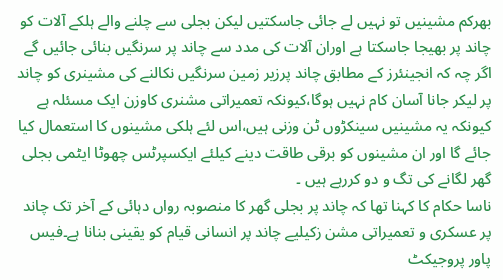بھرکم مشینیں تو نہیں لے جائی جاسکتیں لیکن بجلی سے چلنے والے ہلکے آلات کو چاند پر بھیجا جاسکتا ہے اوران آلات کی مدد سے چاند پر سرنگیں بنائی جائیں گے اگر چہ کہ انجینئرز کے مطابق چاند پرزیر زمین سرنگیں نکالنے کی مشینری کو چاند پر لیکر جانا آسان کام نہیں ہوگا،کیونکہ تعمیراتی مشنری کاوزن ایک مسئلہ ہے کیونکہ یہ مشینیں سینکڑوں ٹن وزنی ہیں،اس لئے ہلکی مشینوں کا استعمال کیا جائے گا اور ان مشینوں کو برقی طاقت دینے کیلئے ایکسپرٹس چھوٹا ایٹمی بجلی گھر لگانے کی تگ و دو کررہے ہیں ۔
ناسا حکام کا کہنا تھا کہ چاند پر بجلی گھر کا منصوبہ رواں دہائی کے آخر تک چاند پر عسکری و تعمیراتی مشن زکیلیے چاند پر انسانی قیام کو یقینی بنانا ہے۔فیس پاور پروجیکٹ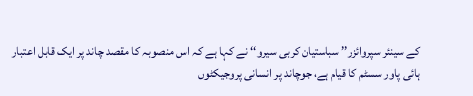کے سینئر سپروائزر’’ سباستیان کربی سیرو‘‘ نے کہا ہے کہ اس منصوبہ کا مقصد چاند پر ایک قابل اعتبار ہائی پاور سسٹم کا قیام ہے، جوچاند پر انسانی پروجیکٹوں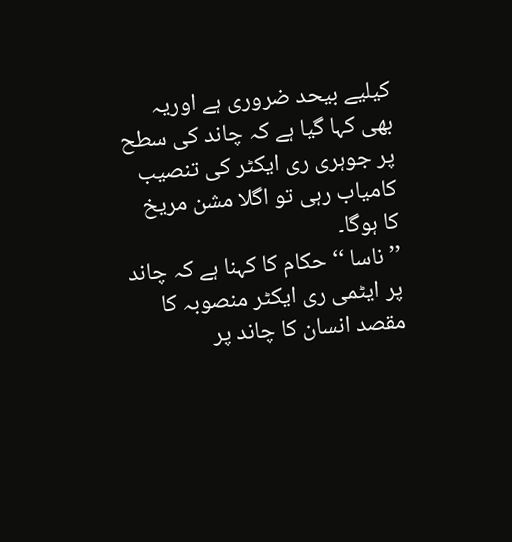کیلیے بیحد ضروری ہے اوریہ بھی کہا گیا ہے کہ چاند کی سطح پر جوہری ری ایکٹر کی تنصیب کامیاب رہی تو اگلا مشن مریخ کا ہوگا۔
’’ناسا ‘‘حکام کا کہنا ہے کہ چاند پر ایٹمی ری ایکٹر منصوبہ کا مقصد انسان کا چاند پر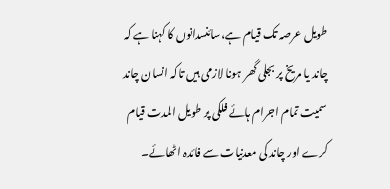طویل عرصہ تک قیام ہے،سائنسدانوں کا کہنا ہے کہ چاند یا مریخ پر بجلی گھر ہونا لازمی ہیں تاکہ انسان چاند سمیت تمام اجرام ہائے فلکی پر طویل المدت قیام کرے اور چاند کی معدنیات سے فائدہ اٹھائے۔